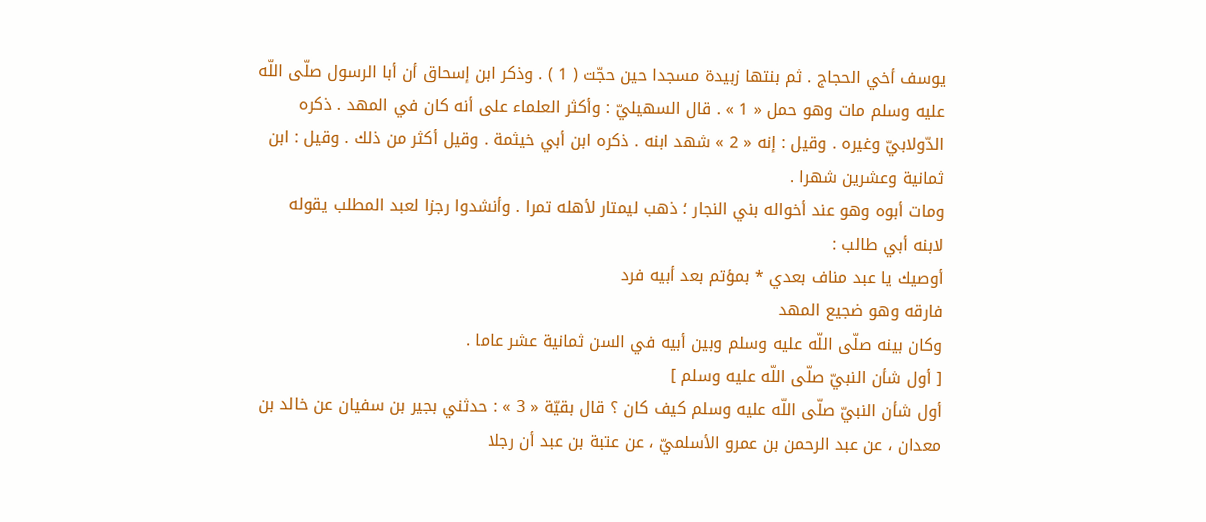يوسف أخي الحجاج . ثم بنتها زبيدة مسجدا حين حجّت ( 1 ) . وذكر ابن إسحاق أن أبا الرسول صلّى اللّه عليه وسلم مات وهو حمل « 1 » . قال السهيليّ : وأكثر العلماء على أنه كان في المهد . ذكره الدّولابيّ وغيره . وقيل : إنه « 2 » شهد ابنه . ذكره ابن أبي خيثمة . وقيل أكثر من ذلك . وقيل : ابن ثمانية وعشرين شهرا .
ومات أبوه وهو عند أخواله بني النجار ؛ ذهب ليمتار لأهله تمرا . وأنشدوا رجزا لعبد المطلب يقوله لابنه أبي طالب :
أوصيك يا عبد مناف بعدي * بمؤتم بعد أبيه فرد
فارقه وهو ضجيع المهد
وكان بينه صلّى اللّه عليه وسلم وبين أبيه في السن ثمانية عشر عاما .
[ أول شأن النبيّ صلّى اللّه عليه وسلم ]
أول شأن النبيّ صلّى اللّه عليه وسلم كيف كان ؟ قال بقيّة « 3 » : حدثني بجير بن سفيان عن خالد بن معدان ، عن عبد الرحمن بن عمرو الأسلميّ ، عن عتبة بن عبد أن رجلا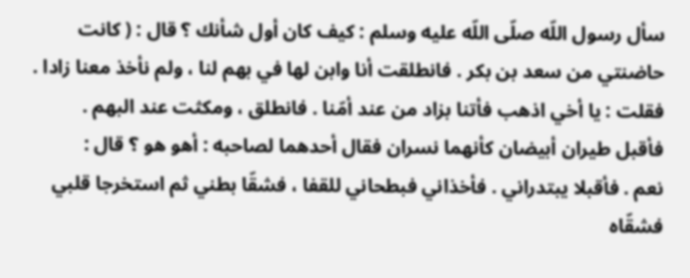سأل رسول اللّه صلّى اللّه عليه وسلم : كيف كان أول شأنك ؟ قال : ( كانت حاضنتي من سعد بن بكر . فانطلقت أنا وابن لها في بهم لنا ، ولم نأخذ معنا زادا .
فقلت : يا أخي اذهب فأتنا بزاد من عند أمّنا . فانطلق ، ومكثت عند البهم .
فأقبل طيران أبيضان كأنهما نسران فقال أحدهما لصاحبه : أهو هو ؟ قال :
نعم . فأقبلا يبتدراني . فأخذاني فبطحاني للقفا ، فشقّا بطني ثم استخرجا قلبي فشقّاه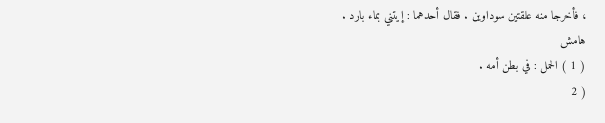، فأخرجا منه علقتين سوداوين . فقال أحدهما : إيتني بماء بارد .
هامش
( 1 ) الحمل : في بطن أمه .
( 2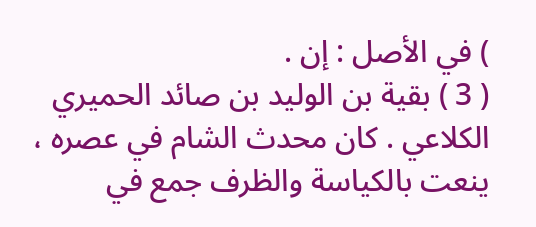) في الأصل : إن .
( 3 ) بقية بن الوليد بن صائد الحميري الكلاعي . كان محدث الشام في عصره ، ينعت بالكياسة والظرف جمع في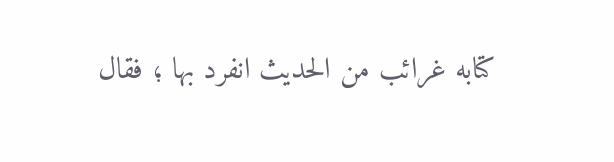كتابه غرائب من الحديث انفرد بها ؛ فقال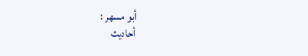أبو مسهر :
أحاديث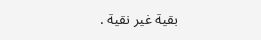بقية غير نقية .